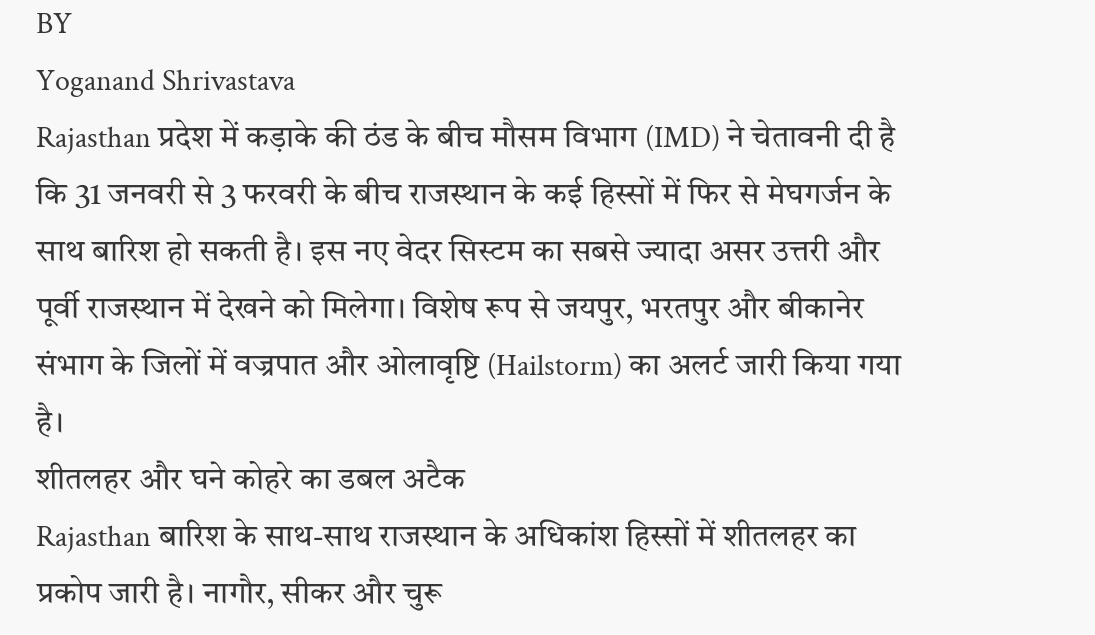BY
Yoganand Shrivastava
Rajasthan प्रदेश में कड़ाके की ठंड के बीच मौसम विभाग (IMD) ने चेतावनी दी है कि 31 जनवरी से 3 फरवरी के बीच राजस्थान के कई हिस्सों में फिर से मेघगर्जन के साथ बारिश हो सकती है। इस नए वेदर सिस्टम का सबसे ज्यादा असर उत्तरी और पूर्वी राजस्थान में देखने को मिलेगा। विशेष रूप से जयपुर, भरतपुर और बीकानेर संभाग के जिलों में वज्रपात और ओलावृष्टि (Hailstorm) का अलर्ट जारी किया गया है।
शीतलहर और घने कोहरे का डबल अटैक
Rajasthan बारिश के साथ-साथ राजस्थान के अधिकांश हिस्सों में शीतलहर का प्रकोप जारी है। नागौर, सीकर और चुरू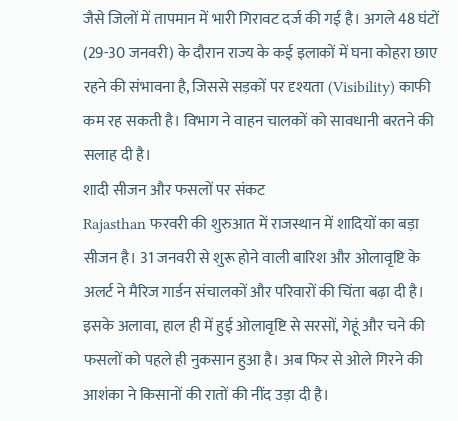जैसे जिलों में तापमान में भारी गिरावट दर्ज की गई है। अगले 48 घंटों (29-30 जनवरी) के दौरान राज्य के कई इलाकों में घना कोहरा छाए रहने की संभावना है, जिससे सड़कों पर दृश्यता (Visibility) काफी कम रह सकती है। विभाग ने वाहन चालकों को सावधानी बरतने की सलाह दी है।
शादी सीजन और फसलों पर संकट
Rajasthan फरवरी की शुरुआत में राजस्थान में शादियों का बड़ा सीजन है। 31 जनवरी से शुरू होने वाली बारिश और ओलावृष्टि के अलर्ट ने मैरिज गार्डन संचालकों और परिवारों की चिंता बढ़ा दी है। इसके अलावा, हाल ही में हुई ओलावृष्टि से सरसों, गेहूं और चने की फसलों को पहले ही नुकसान हुआ है। अब फिर से ओले गिरने की आशंका ने किसानों की रातों की नींद उड़ा दी है।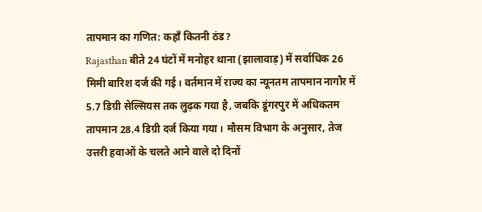तापमान का गणित: कहाँ कितनी ठंड?
Rajasthan बीते 24 घंटों में मनोहर थाना (झालावाड़) में सर्वाधिक 26 मिमी बारिश दर्ज की गई। वर्तमान में राज्य का न्यूनतम तापमान नागौर में 5.7 डिग्री सेल्सियस तक लुढ़क गया है, जबकि डूंगरपुर में अधिकतम तापमान 28.4 डिग्री दर्ज किया गया। मौसम विभाग के अनुसार, तेज उत्तरी हवाओं के चलते आने वाले दो दिनों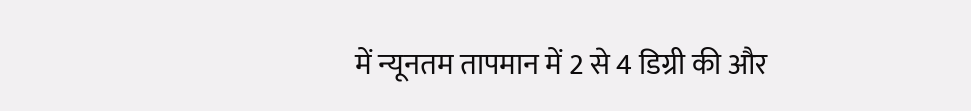में न्यूनतम तापमान में 2 से 4 डिग्री की और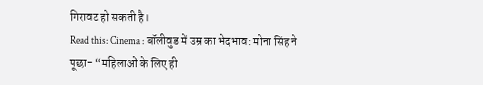गिरावट हो सकती है।
Read this: Cinema : बॉलीवुड में उम्र का भेदभाव: मोना सिंह ने पूछा- “महिलाओं के लिए ही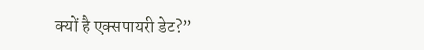क्यों है एक्सपायरी डेट?”